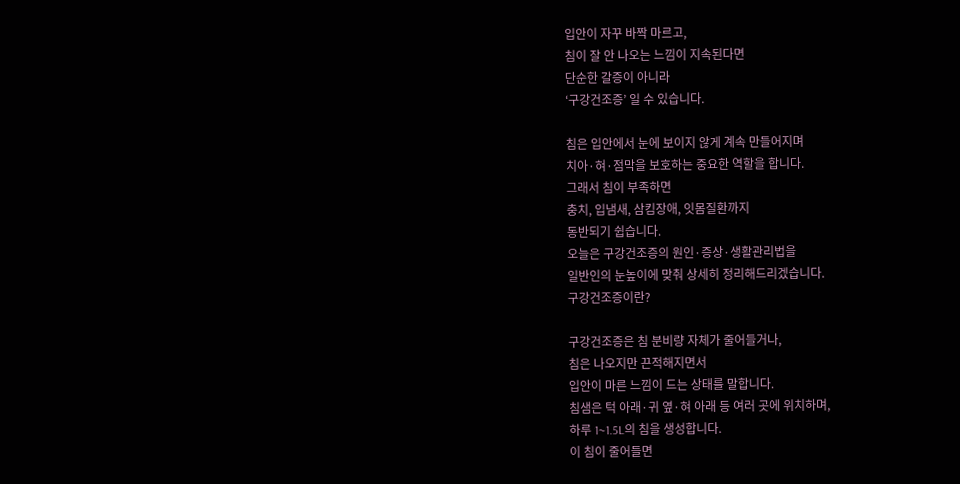입안이 자꾸 바짝 마르고,
침이 잘 안 나오는 느낌이 지속된다면
단순한 갈증이 아니라
‘구강건조증’ 일 수 있습니다.

침은 입안에서 눈에 보이지 않게 계속 만들어지며
치아·혀·점막을 보호하는 중요한 역할을 합니다.
그래서 침이 부족하면
충치, 입냄새, 삼킴장애, 잇몸질환까지
동반되기 쉽습니다.
오늘은 구강건조증의 원인·증상·생활관리법을
일반인의 눈높이에 맞춰 상세히 정리해드리겠습니다.
구강건조증이란?

구강건조증은 침 분비량 자체가 줄어들거나,
침은 나오지만 끈적해지면서
입안이 마른 느낌이 드는 상태를 말합니다.
침샘은 턱 아래·귀 옆·혀 아래 등 여러 곳에 위치하며,
하루 1~1.5L의 침을 생성합니다.
이 침이 줄어들면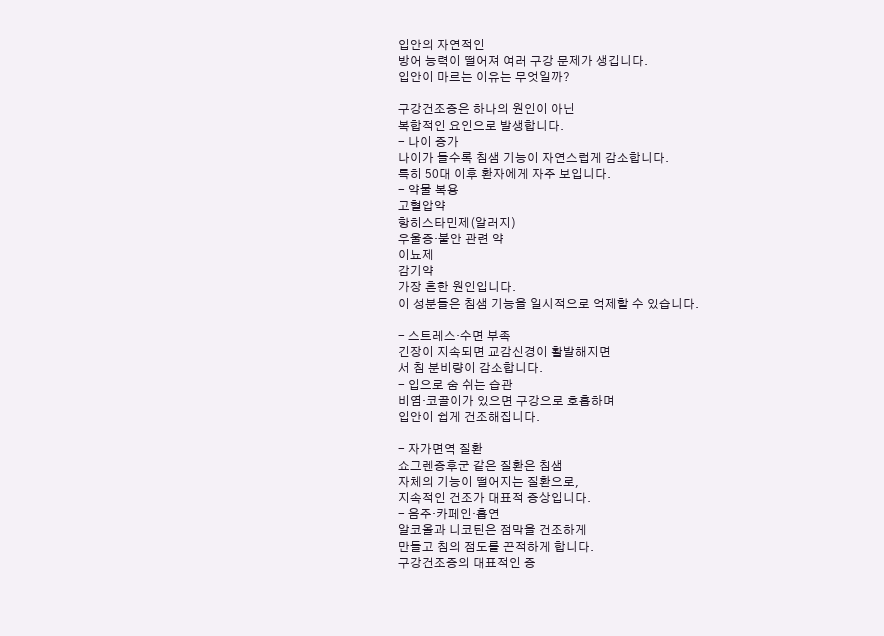입안의 자연적인
방어 능력이 떨어져 여러 구강 문제가 생깁니다.
입안이 마르는 이유는 무엇일까?

구강건조증은 하나의 원인이 아닌
복합적인 요인으로 발생합니다.
- 나이 증가
나이가 들수록 침샘 기능이 자연스럽게 감소합니다.
특히 50대 이후 환자에게 자주 보입니다.
- 약물 복용
고혈압약
항히스타민제(알러지)
우울증·불안 관련 약
이뇨제
감기약
가장 흔한 원인입니다.
이 성분들은 침샘 기능을 일시적으로 억제할 수 있습니다.

- 스트레스·수면 부족
긴장이 지속되면 교감신경이 활발해지면
서 침 분비량이 감소합니다.
- 입으로 숨 쉬는 습관
비염·코골이가 있으면 구강으로 호흡하며
입안이 쉽게 건조해집니다.

- 자가면역 질환
쇼그렌증후군 같은 질환은 침샘
자체의 기능이 떨어지는 질환으로,
지속적인 건조가 대표적 증상입니다.
- 음주·카페인·흡연
알코올과 니코틴은 점막을 건조하게
만들고 침의 점도를 끈적하게 합니다.
구강건조증의 대표적인 증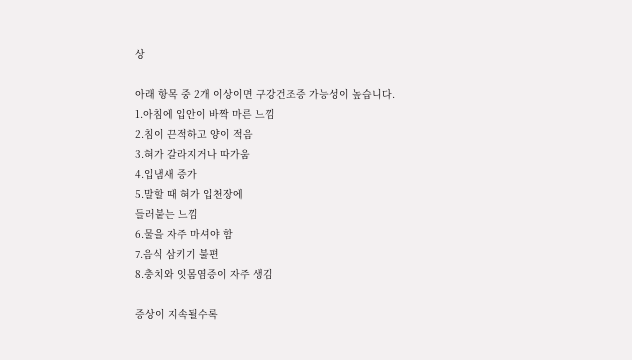상

아래 항목 중 2개 이상이면 구강건조증 가능성이 높습니다.
1.아침에 입안이 바짝 마른 느낌
2.침이 끈적하고 양이 적음
3.혀가 갈라지거나 따가움
4.입냄새 증가
5.말할 때 혀가 입천장에
들러붙는 느낌
6.물을 자주 마셔야 함
7.음식 삼키기 불편
8.충치와 잇몸염증이 자주 생김

증상이 지속될수록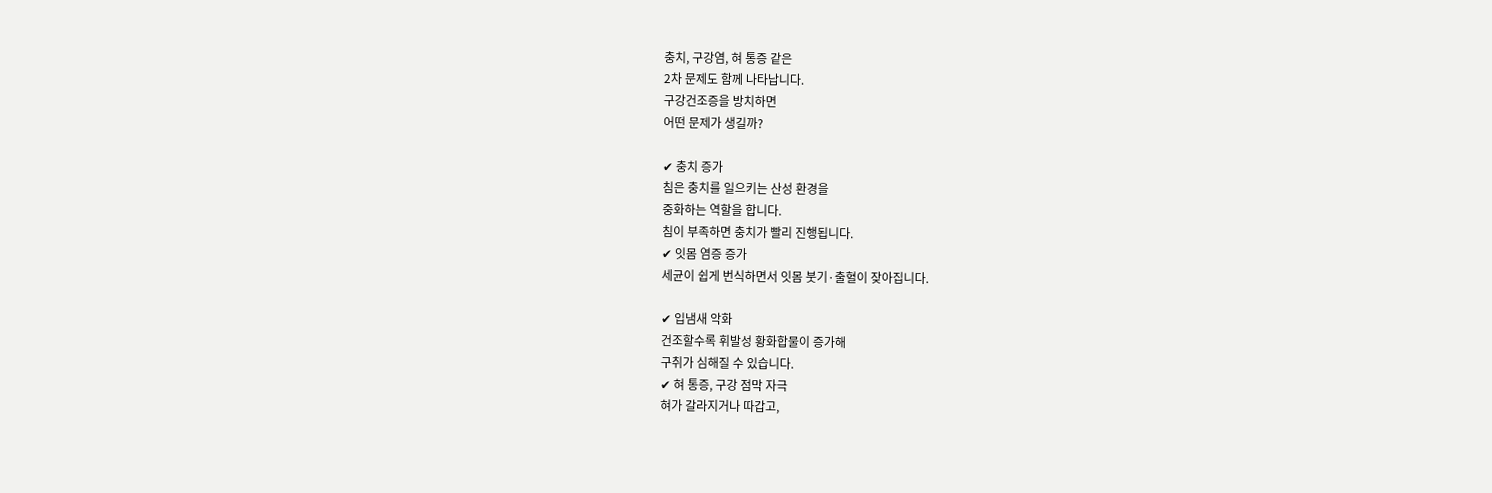충치, 구강염, 혀 통증 같은
2차 문제도 함께 나타납니다.
구강건조증을 방치하면
어떤 문제가 생길까?

✔ 충치 증가
침은 충치를 일으키는 산성 환경을
중화하는 역할을 합니다.
침이 부족하면 충치가 빨리 진행됩니다.
✔ 잇몸 염증 증가
세균이 쉽게 번식하면서 잇몸 붓기·출혈이 잦아집니다.

✔ 입냄새 악화
건조할수록 휘발성 황화합물이 증가해
구취가 심해질 수 있습니다.
✔ 혀 통증, 구강 점막 자극
혀가 갈라지거나 따갑고,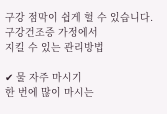구강 점막이 쉽게 헐 수 있습니다.
구강건조증 가정에서
지킬 수 있는 관리방법

✔ 물 자주 마시기
한 번에 많이 마시는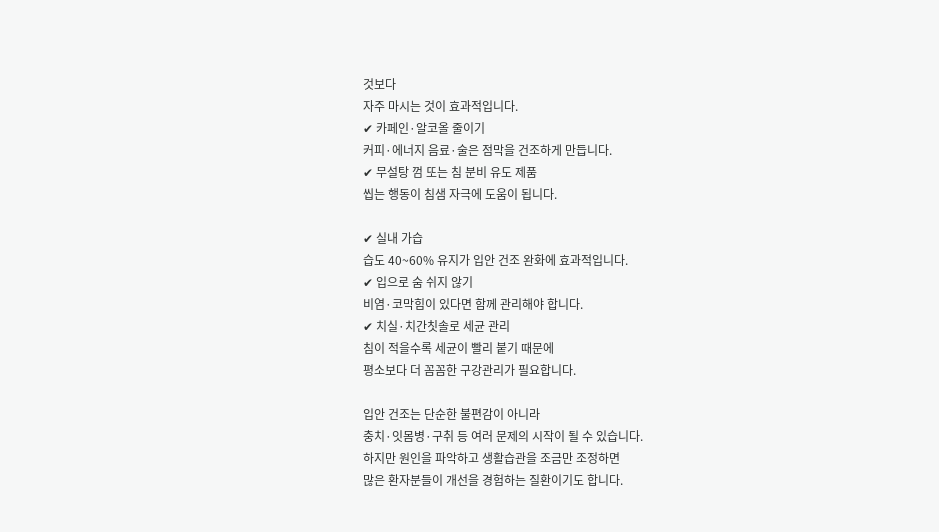것보다
자주 마시는 것이 효과적입니다.
✔ 카페인·알코올 줄이기
커피·에너지 음료·술은 점막을 건조하게 만듭니다.
✔ 무설탕 껌 또는 침 분비 유도 제품
씹는 행동이 침샘 자극에 도움이 됩니다.

✔ 실내 가습
습도 40~60% 유지가 입안 건조 완화에 효과적입니다.
✔ 입으로 숨 쉬지 않기
비염·코막힘이 있다면 함께 관리해야 합니다.
✔ 치실·치간칫솔로 세균 관리
침이 적을수록 세균이 빨리 붙기 때문에
평소보다 더 꼼꼼한 구강관리가 필요합니다.

입안 건조는 단순한 불편감이 아니라
충치·잇몸병·구취 등 여러 문제의 시작이 될 수 있습니다.
하지만 원인을 파악하고 생활습관을 조금만 조정하면
많은 환자분들이 개선을 경험하는 질환이기도 합니다.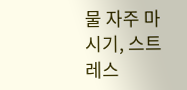물 자주 마시기, 스트레스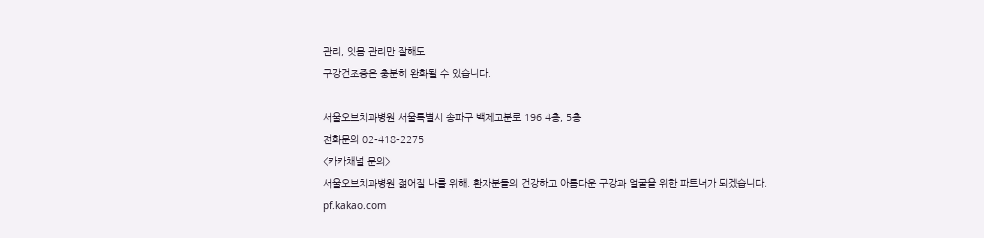관리, 잇몸 관리만 잘해도
구강건조증은 충분히 완화될 수 있습니다.

서울오브치과병원 서울특별시 송파구 백제고분로 196 4층, 5층
전화문의 02-418-2275
<카카채널 문의>
서울오브치과병원 젊어질 나를 위해. 환자분들의 건강하고 아름다운 구강과 얼굴을 위한 파트너가 되겠습니다.
pf.kakao.com